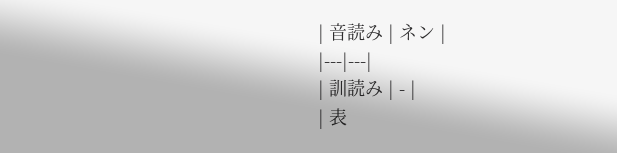| 音読み | ネン |
|---|---|
| 訓読み | - |
| 表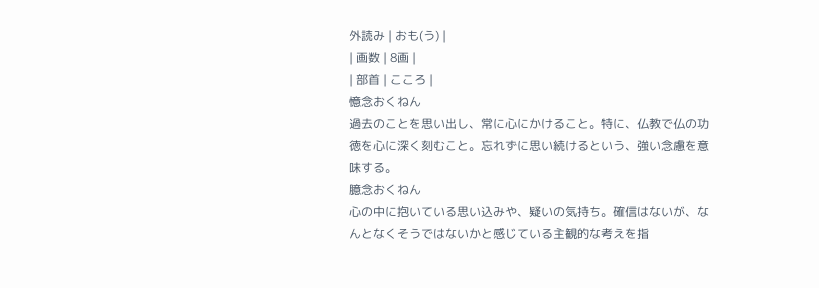外読み | おも(う) |
| 画数 | 8画 |
| 部首 | こころ |
憶念おくねん
過去のことを思い出し、常に心にかけること。特に、仏教で仏の功徳を心に深く刻むこと。忘れずに思い続けるという、強い念慮を意味する。
臆念おくねん
心の中に抱いている思い込みや、疑いの気持ち。確信はないが、なんとなくそうではないかと感じている主観的な考えを指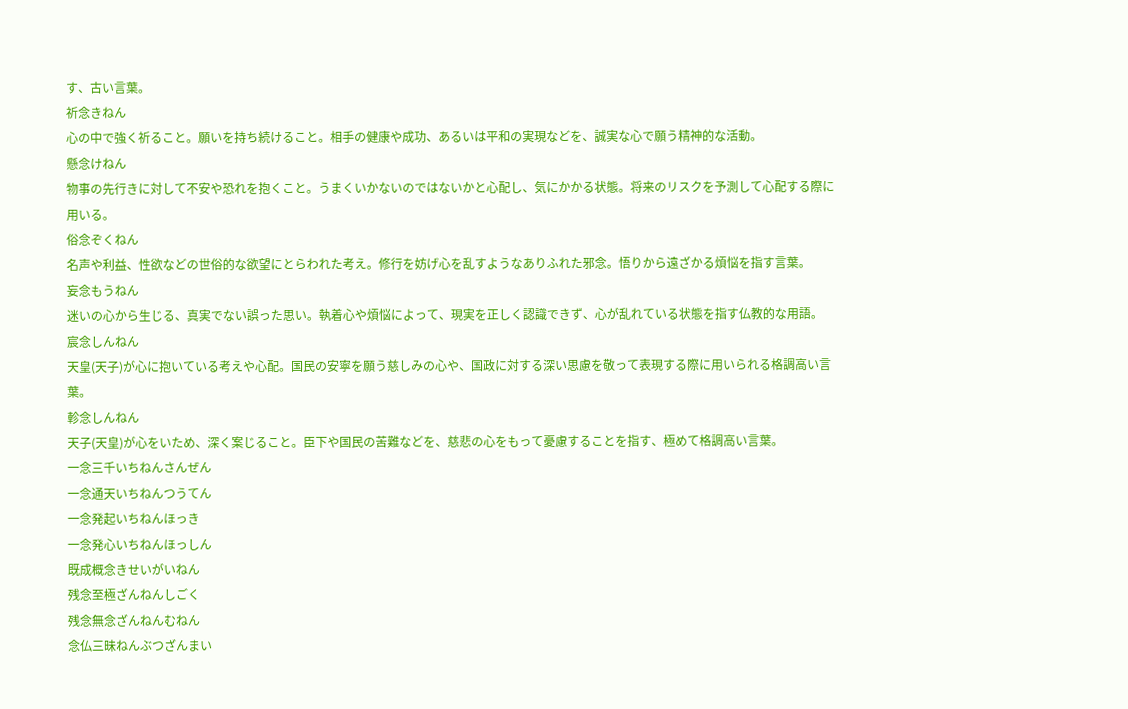す、古い言葉。
祈念きねん
心の中で強く祈ること。願いを持ち続けること。相手の健康や成功、あるいは平和の実現などを、誠実な心で願う精神的な活動。
懸念けねん
物事の先行きに対して不安や恐れを抱くこと。うまくいかないのではないかと心配し、気にかかる状態。将来のリスクを予測して心配する際に用いる。
俗念ぞくねん
名声や利益、性欲などの世俗的な欲望にとらわれた考え。修行を妨げ心を乱すようなありふれた邪念。悟りから遠ざかる煩悩を指す言葉。
妄念もうねん
迷いの心から生じる、真実でない誤った思い。執着心や煩悩によって、現実を正しく認識できず、心が乱れている状態を指す仏教的な用語。
宸念しんねん
天皇(天子)が心に抱いている考えや心配。国民の安寧を願う慈しみの心や、国政に対する深い思慮を敬って表現する際に用いられる格調高い言葉。
軫念しんねん
天子(天皇)が心をいため、深く案じること。臣下や国民の苦難などを、慈悲の心をもって憂慮することを指す、極めて格調高い言葉。
一念三千いちねんさんぜん
一念通天いちねんつうてん
一念発起いちねんほっき
一念発心いちねんほっしん
既成概念きせいがいねん
残念至極ざんねんしごく
残念無念ざんねんむねん
念仏三昧ねんぶつざんまい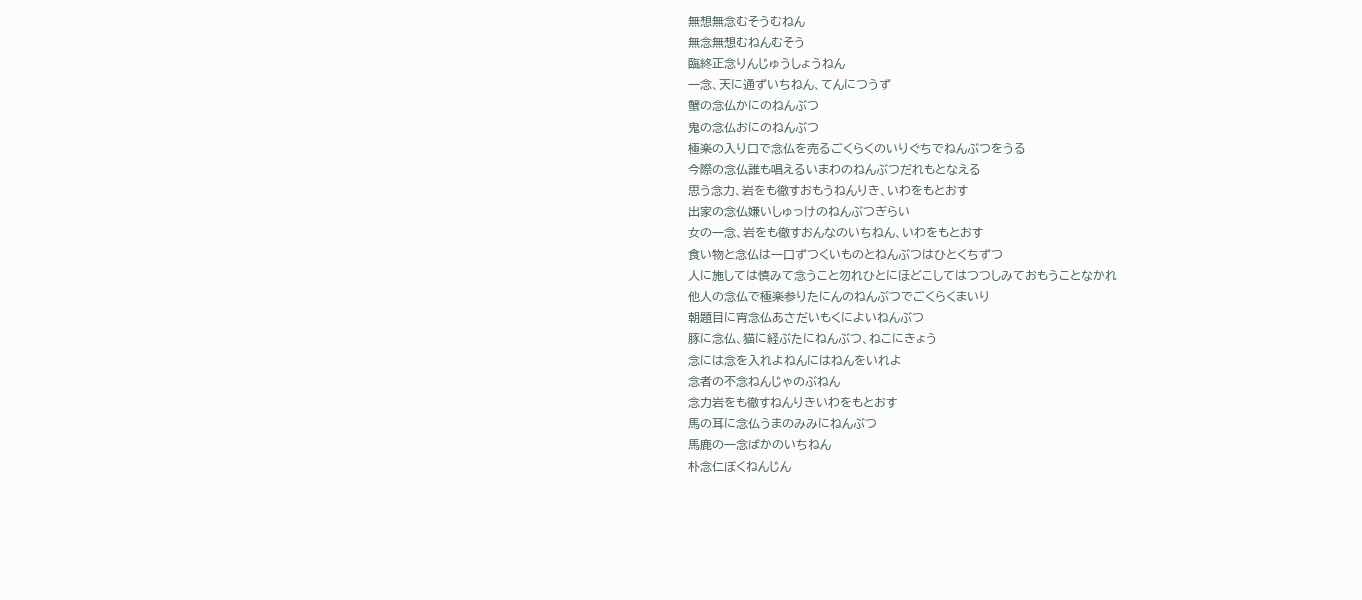無想無念むそうむねん
無念無想むねんむそう
臨終正念りんじゅうしょうねん
一念、天に通ずいちねん、てんにつうず
蟹の念仏かにのねんぶつ
鬼の念仏おにのねんぶつ
極楽の入り口で念仏を売るごくらくのいりぐちでねんぶつをうる
今際の念仏誰も唱えるいまわのねんぶつだれもとなえる
思う念力、岩をも徹すおもうねんりき、いわをもとおす
出家の念仏嫌いしゅっけのねんぶつぎらい
女の一念、岩をも徹すおんなのいちねん、いわをもとおす
食い物と念仏は一口ずつくいものとねんぶつはひとくちずつ
人に施しては慎みて念うこと勿れひとにほどこしてはつつしみておもうことなかれ
他人の念仏で極楽参りたにんのねんぶつでごくらくまいり
朝題目に宵念仏あさだいもくによいねんぶつ
豚に念仏、猫に経ぶたにねんぶつ、ねこにきょう
念には念を入れよねんにはねんをいれよ
念者の不念ねんじゃのぶねん
念力岩をも徹すねんりきいわをもとおす
馬の耳に念仏うまのみみにねんぶつ
馬鹿の一念ばかのいちねん
朴念仁ぼくねんじん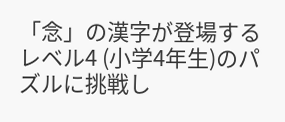「念」の漢字が登場するレベル4 (小学4年生)のパズルに挑戦し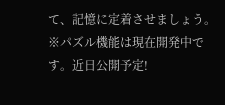て、記憶に定着させましょう。
※パズル機能は現在開発中です。近日公開予定!